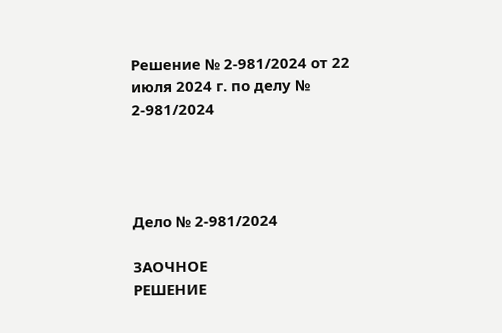Решение № 2-981/2024 от 22 июля 2024 г. по делу № 2-981/2024




Дело № 2-981/2024

ЗАОЧНОЕ
РЕШЕНИЕ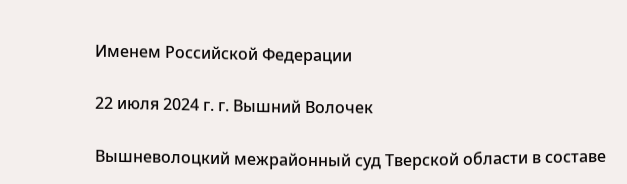Именем Российской Федерации

22 июля 2024 г. г. Вышний Волочек

Вышневолоцкий межрайонный суд Тверской области в составе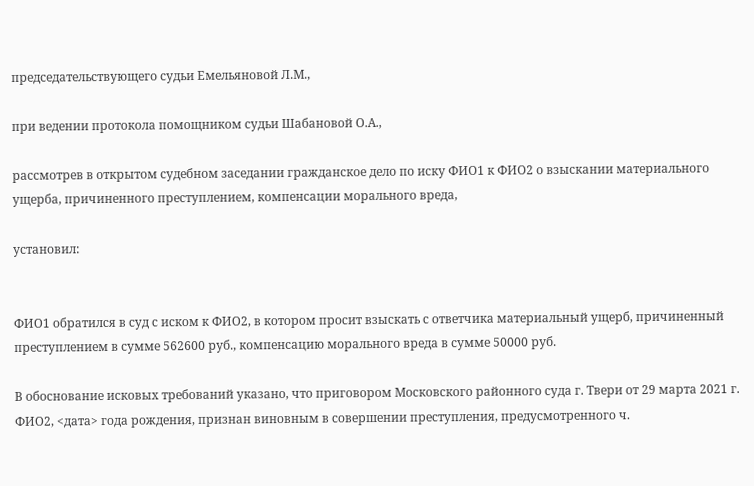председательствующего судьи Емельяновой Л.М.,

при ведении протокола помощником судьи Шабановой О.А.,

рассмотрев в открытом судебном заседании гражданское дело по иску ФИО1 к ФИО2 о взыскании материального ущерба, причиненного преступлением, компенсации морального вреда,

установил:


ФИО1 обратился в суд с иском к ФИО2, в котором просит взыскать с ответчика материальный ущерб, причиненный преступлением в сумме 562600 руб., компенсацию морального вреда в сумме 50000 руб.

В обоснование исковых требований указано, что приговором Московского районного суда г. Твери от 29 марта 2021 г. ФИО2, <дата> года рождения, признан виновным в совершении преступления, предусмотренного ч.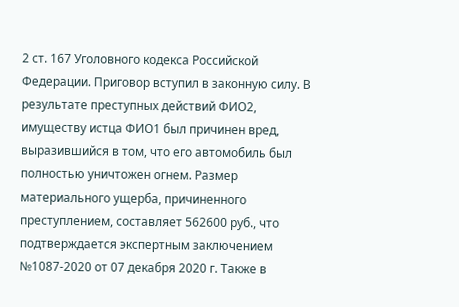2 ст. 167 Уголовного кодекса Российской Федерации. Приговор вступил в законную силу. В результате преступных действий ФИО2, имуществу истца ФИО1 был причинен вред, выразившийся в том, что его автомобиль был полностью уничтожен огнем. Размер материального ущерба, причиненного преступлением, составляет 562600 руб., что подтверждается экспертным заключением №1087-2020 от 07 декабря 2020 г. Также в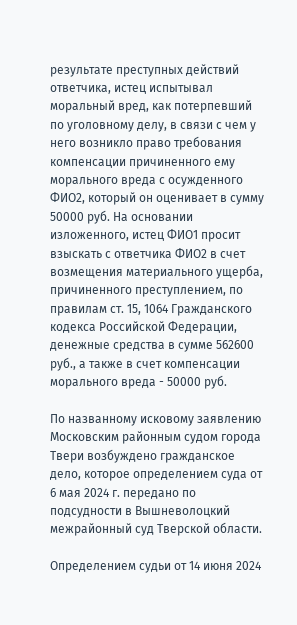результате преступных действий ответчика, истец испытывал моральный вред, как потерпевший по уголовному делу, в связи с чем у него возникло право требования компенсации причиненного ему морального вреда с осужденного ФИО2, который он оценивает в сумму 50000 руб. На основании изложенного, истец ФИО1 просит взыскать с ответчика ФИО2 в счет возмещения материального ущерба, причиненного преступлением, по правилам ст. 15, 1064 Гражданского кодекса Российской Федерации, денежные средства в сумме 562600 руб., а также в счет компенсации морального вреда - 50000 руб.

По названному исковому заявлению Московским районным судом города Твери возбуждено гражданское дело, которое определением суда от 6 мая 2024 г. передано по подсудности в Вышневолоцкий межрайонный суд Тверской области.

Определением судьи от 14 июня 2024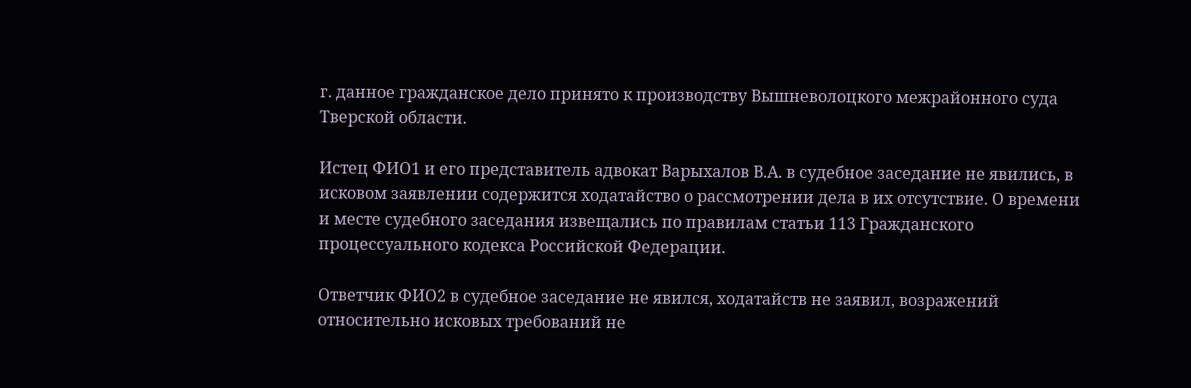г. данное гражданское дело принято к производству Вышневолоцкого межрайонного суда Тверской области.

Истец ФИО1 и его представитель адвокат Варыхалов В.А. в судебное заседание не явились, в исковом заявлении содержится ходатайство о рассмотрении дела в их отсутствие. О времени и месте судебного заседания извещались по правилам статьи 113 Гражданского процессуального кодекса Российской Федерации.

Ответчик ФИО2 в судебное заседание не явился, ходатайств не заявил, возражений относительно исковых требований не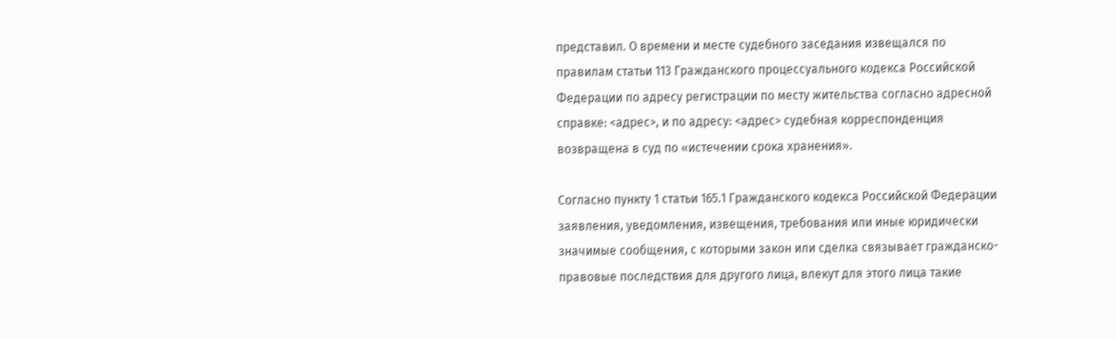представил. О времени и месте судебного заседания извещался по правилам статьи 113 Гражданского процессуального кодекса Российской Федерации по адресу регистрации по месту жительства согласно адресной справке: <адрес>, и по адресу: <адрес> судебная корреспонденция возвращена в суд по «истечении срока хранения».

Согласно пункту 1 статьи 165.1 Гражданского кодекса Российской Федерации заявления, уведомления, извещения, требования или иные юридически значимые сообщения, с которыми закон или сделка связывает гражданско-правовые последствия для другого лица, влекут для этого лица такие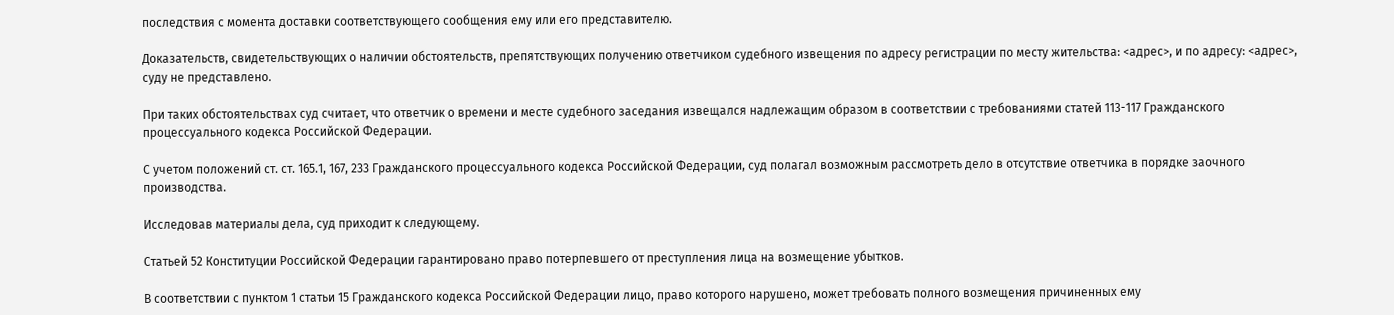последствия с момента доставки соответствующего сообщения ему или его представителю.

Доказательств, свидетельствующих о наличии обстоятельств, препятствующих получению ответчиком судебного извещения по адресу регистрации по месту жительства: <адрес>, и по адресу: <адрес>, суду не представлено.

При таких обстоятельствах суд считает, что ответчик о времени и месте судебного заседания извещался надлежащим образом в соответствии с требованиями статей 113-117 Гражданского процессуального кодекса Российской Федерации.

С учетом положений ст. ст. 165.1, 167, 233 Гражданского процессуального кодекса Российской Федерации, суд полагал возможным рассмотреть дело в отсутствие ответчика в порядке заочного производства.

Исследовав материалы дела, суд приходит к следующему.

Статьей 52 Конституции Российской Федерации гарантировано право потерпевшего от преступления лица на возмещение убытков.

В соответствии с пунктом 1 статьи 15 Гражданского кодекса Российской Федерации лицо, право которого нарушено, может требовать полного возмещения причиненных ему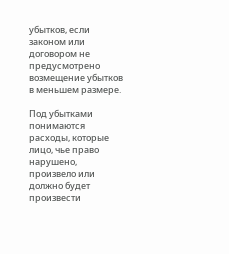убытков, если законом или договором не предусмотрено возмещение убытков в меньшем размере.

Под убытками понимаются расходы, которые лицо, чье право нарушено, произвело или должно будет произвести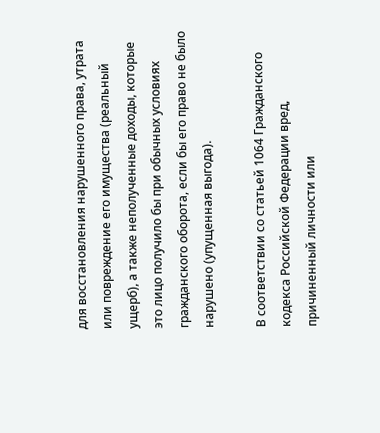для восстановления нарушенного права, утрата или повреждение его имущества (реальный ущерб), а также неполученные доходы, которые это лицо получило бы при обычных условиях гражданского оборота, если бы его право не было нарушено (упущенная выгода).

В соответствии со статьей 1064 Гражданского кодекса Российской Федерации вред, причиненный личности или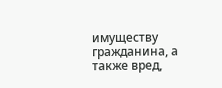имуществу гражданина, а также вред,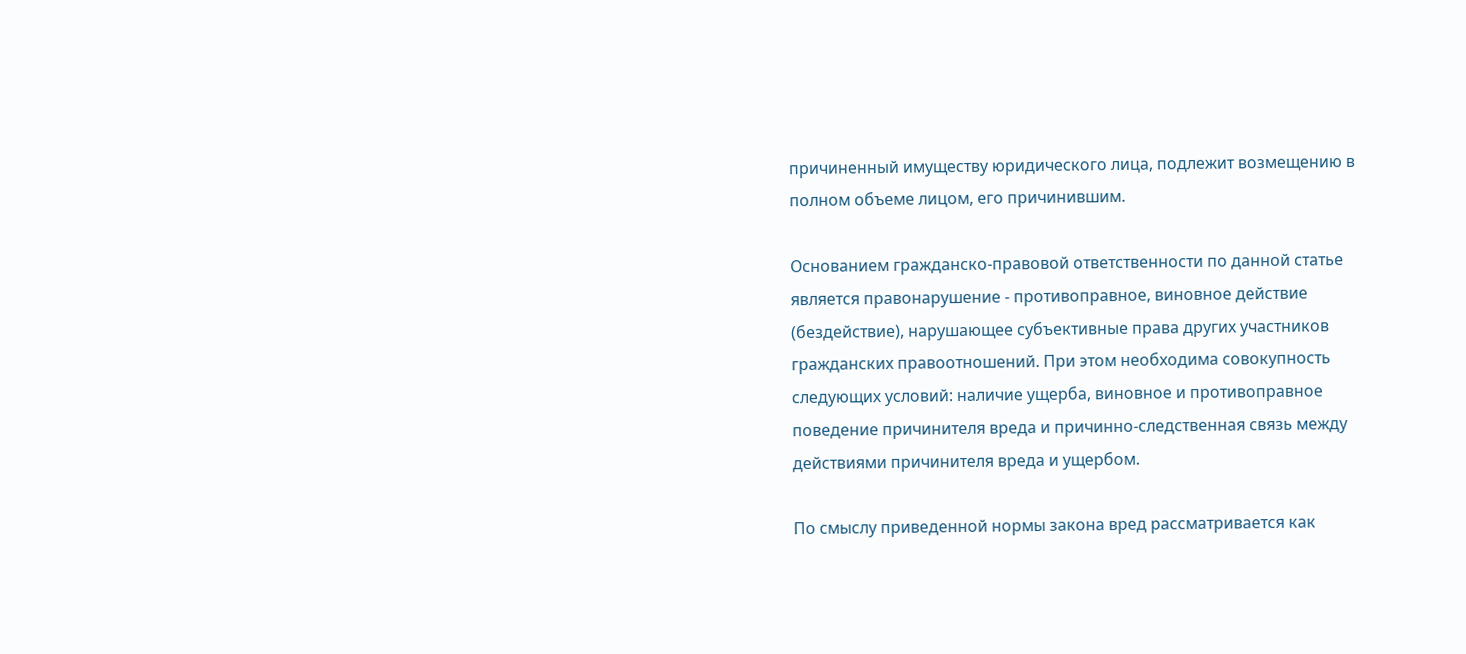причиненный имуществу юридического лица, подлежит возмещению в полном объеме лицом, его причинившим.

Основанием гражданско-правовой ответственности по данной статье является правонарушение - противоправное, виновное действие (бездействие), нарушающее субъективные права других участников гражданских правоотношений. При этом необходима совокупность следующих условий: наличие ущерба, виновное и противоправное поведение причинителя вреда и причинно-следственная связь между действиями причинителя вреда и ущербом.

По смыслу приведенной нормы закона вред рассматривается как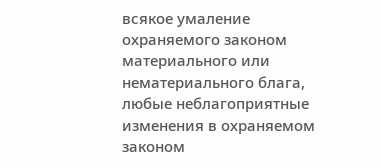всякое умаление охраняемого законом материального или нематериального блага, любые неблагоприятные изменения в охраняемом законом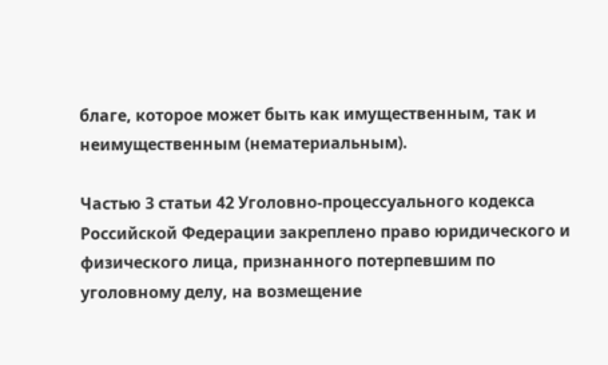благе, которое может быть как имущественным, так и неимущественным (нематериальным).

Частью 3 статьи 42 Уголовно-процессуального кодекса Российской Федерации закреплено право юридического и физического лица, признанного потерпевшим по уголовному делу, на возмещение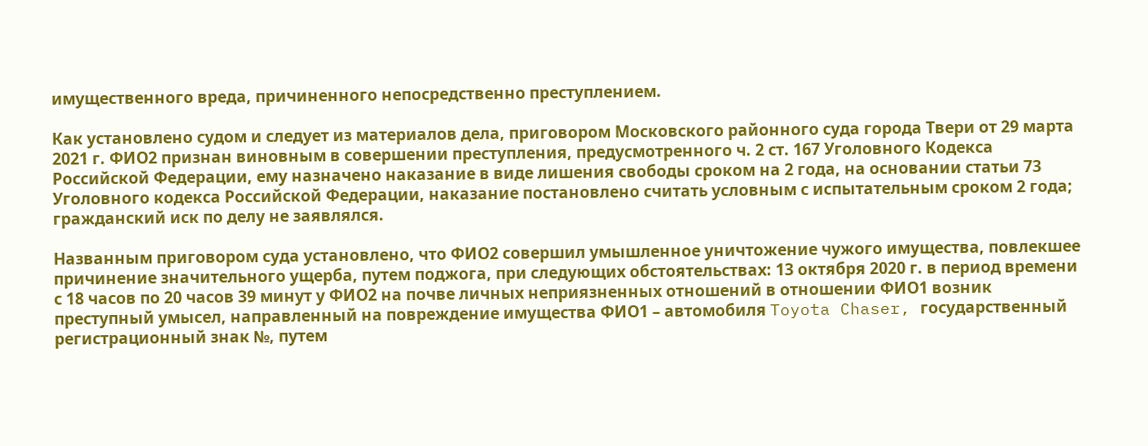имущественного вреда, причиненного непосредственно преступлением.

Как установлено судом и следует из материалов дела, приговором Московского районного суда города Твери от 29 марта 2021 г. ФИО2 признан виновным в совершении преступления, предусмотренного ч. 2 ст. 167 Уголовного Кодекса Российской Федерации, ему назначено наказание в виде лишения свободы сроком на 2 года, на основании статьи 73 Уголовного кодекса Российской Федерации, наказание постановлено считать условным с испытательным сроком 2 года; гражданский иск по делу не заявлялся.

Названным приговором суда установлено, что ФИО2 совершил умышленное уничтожение чужого имущества, повлекшее причинение значительного ущерба, путем поджога, при следующих обстоятельствах: 13 октября 2020 г. в период времени с 18 часов по 20 часов 39 минут у ФИО2 на почве личных неприязненных отношений в отношении ФИО1 возник преступный умысел, направленный на повреждение имущества ФИО1 – автомобиля Toyota Chaser, государственный регистрационный знак №, путем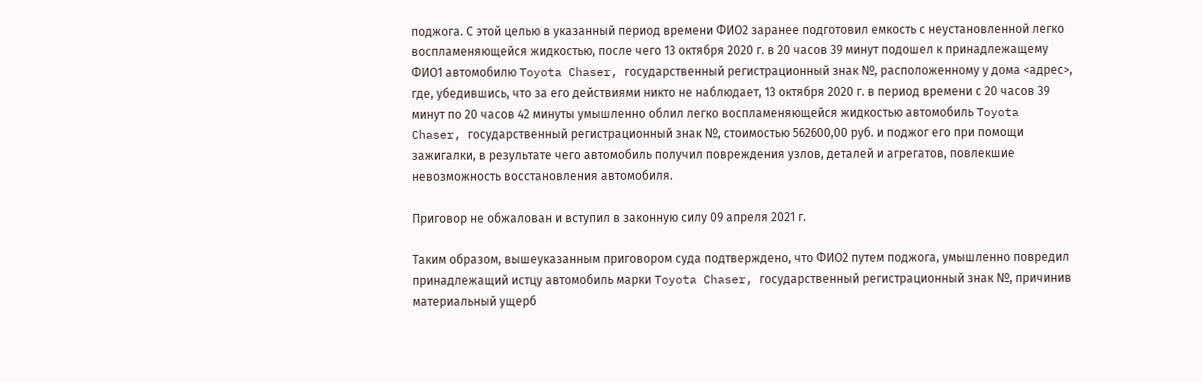поджога. С этой целью в указанный период времени ФИО2 заранее подготовил емкость с неустановленной легко воспламеняющейся жидкостью, после чего 13 октября 2020 г. в 20 часов 39 минут подошел к принадлежащему ФИО1 автомобилю Toyota Chaser, государственный регистрационный знак №, расположенному у дома <адрес>, где, убедившись, что за его действиями никто не наблюдает, 13 октября 2020 г. в период времени с 20 часов 39 минут по 20 часов 42 минуты умышленно облил легко воспламеняющейся жидкостью автомобиль Toyota Chaser, государственный регистрационный знак №, стоимостью 562600,00 руб. и поджог его при помощи зажигалки, в результате чего автомобиль получил повреждения узлов, деталей и агрегатов, повлекшие невозможность восстановления автомобиля.

Приговор не обжалован и вступил в законную силу 09 апреля 2021 г.

Таким образом, вышеуказанным приговором суда подтверждено, что ФИО2 путем поджога, умышленно повредил принадлежащий истцу автомобиль марки Toyota Chaser, государственный регистрационный знак №, причинив материальный ущерб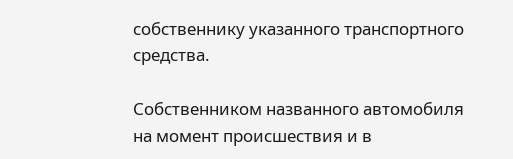собственнику указанного транспортного средства.

Собственником названного автомобиля на момент происшествия и в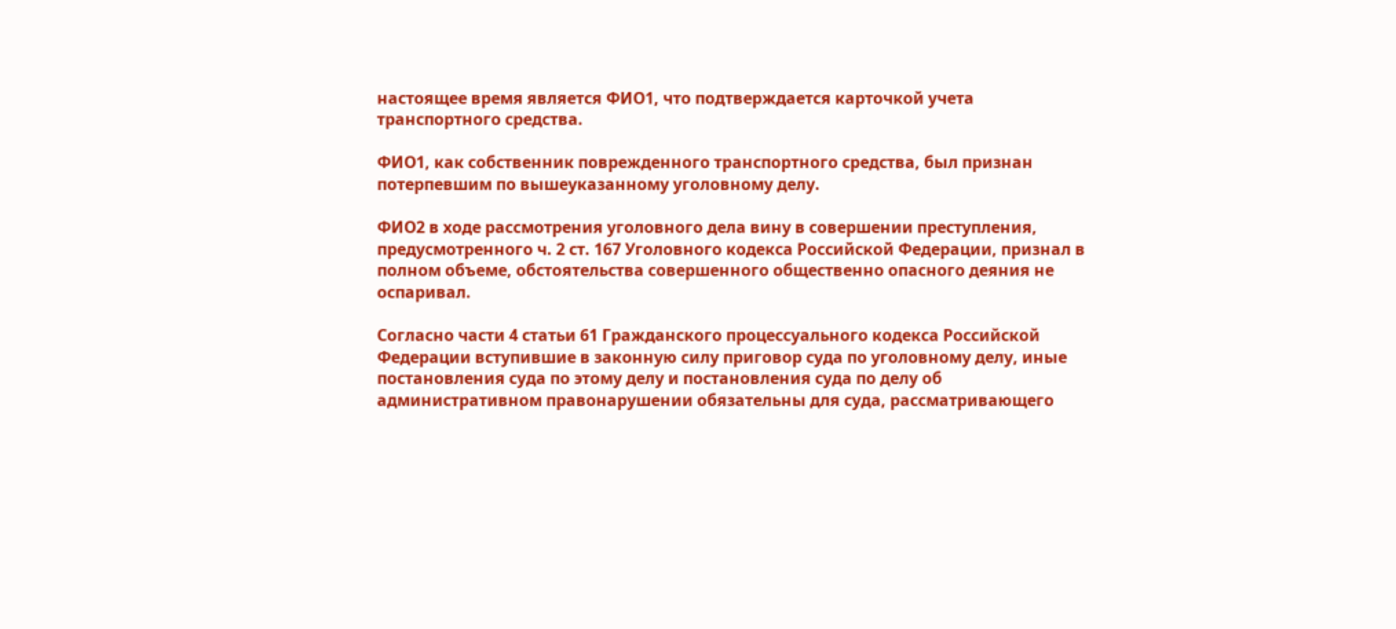настоящее время является ФИО1, что подтверждается карточкой учета транспортного средства.

ФИО1, как собственник поврежденного транспортного средства, был признан потерпевшим по вышеуказанному уголовному делу.

ФИО2 в ходе рассмотрения уголовного дела вину в совершении преступления, предусмотренного ч. 2 ст. 167 Уголовного кодекса Российской Федерации, признал в полном объеме, обстоятельства совершенного общественно опасного деяния не оспаривал.

Согласно части 4 статьи 61 Гражданского процессуального кодекса Российской Федерации вступившие в законную силу приговор суда по уголовному делу, иные постановления суда по этому делу и постановления суда по делу об административном правонарушении обязательны для суда, рассматривающего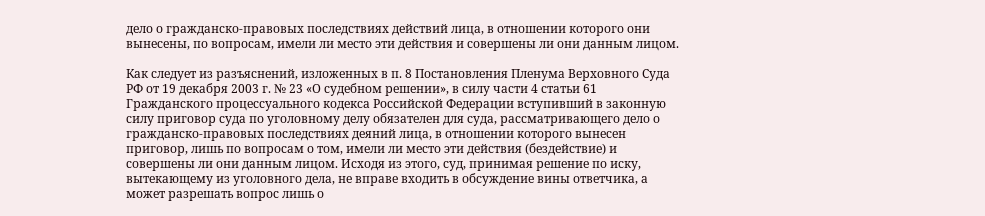дело о гражданско-правовых последствиях действий лица, в отношении которого они вынесены, по вопросам, имели ли место эти действия и совершены ли они данным лицом.

Как следует из разъяснений, изложенных в п. 8 Постановления Пленума Верховного Суда РФ от 19 декабря 2003 г. № 23 «О судебном решении», в силу части 4 статьи 61 Гражданского процессуального кодекса Российской Федерации вступивший в законную силу приговор суда по уголовному делу обязателен для суда, рассматривающего дело о гражданско-правовых последствиях деяний лица, в отношении которого вынесен приговор, лишь по вопросам о том, имели ли место эти действия (бездействие) и совершены ли они данным лицом. Исходя из этого, суд, принимая решение по иску, вытекающему из уголовного дела, не вправе входить в обсуждение вины ответчика, а может разрешать вопрос лишь о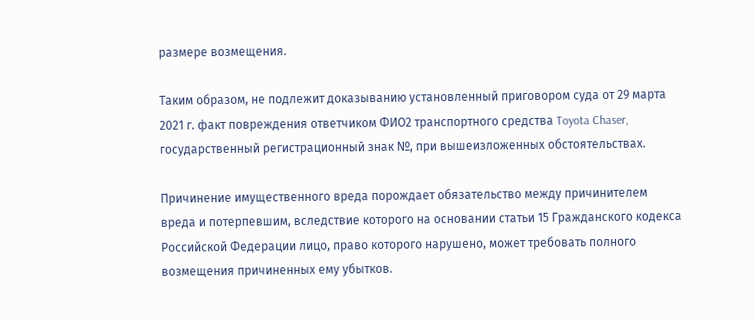размере возмещения.

Таким образом, не подлежит доказыванию установленный приговором суда от 29 марта 2021 г. факт повреждения ответчиком ФИО2 транспортного средства Toyota Chaser, государственный регистрационный знак №, при вышеизложенных обстоятельствах.

Причинение имущественного вреда порождает обязательство между причинителем вреда и потерпевшим, вследствие которого на основании статьи 15 Гражданского кодекса Российской Федерации лицо, право которого нарушено, может требовать полного возмещения причиненных ему убытков.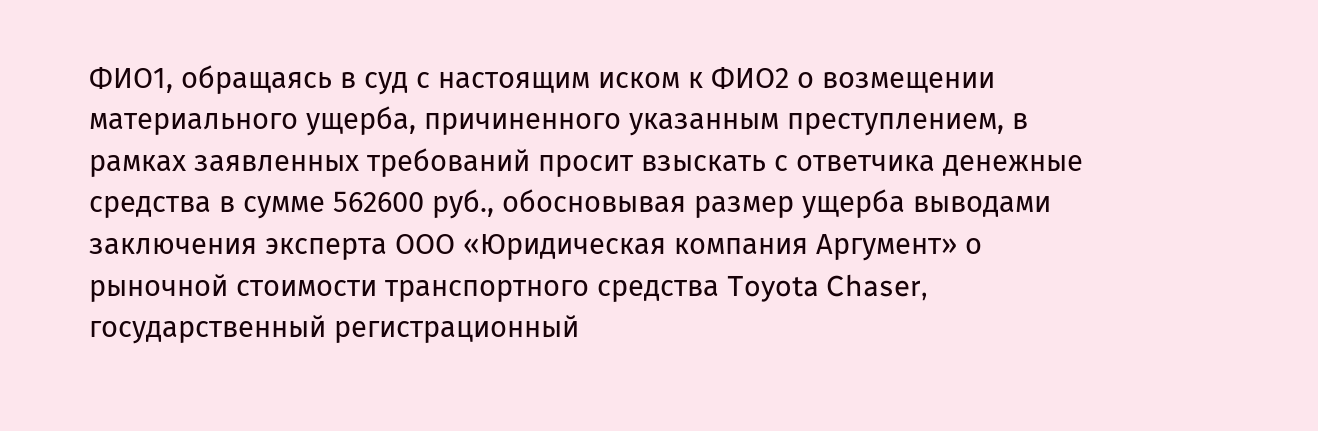ФИО1, обращаясь в суд с настоящим иском к ФИО2 о возмещении материального ущерба, причиненного указанным преступлением, в рамках заявленных требований просит взыскать с ответчика денежные средства в сумме 562600 руб., обосновывая размер ущерба выводами заключения эксперта ООО «Юридическая компания Аргумент» о рыночной стоимости транспортного средства Toyota Chaser, государственный регистрационный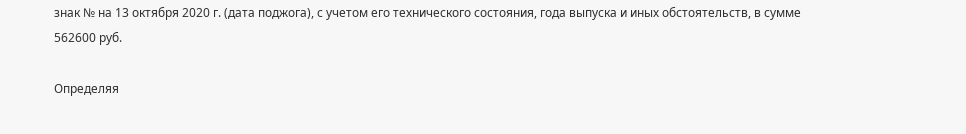знак № на 13 октября 2020 г. (дата поджога), с учетом его технического состояния, года выпуска и иных обстоятельств, в сумме 562600 руб.

Определяя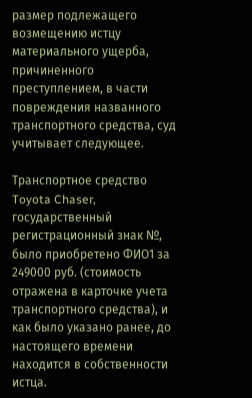размер подлежащего возмещению истцу материального ущерба, причиненного преступлением, в части повреждения названного транспортного средства, суд учитывает следующее.

Транспортное средство Toyota Chaser, государственный регистрационный знак №, было приобретено ФИО1 за 249000 руб. (стоимость отражена в карточке учета транспортного средства), и как было указано ранее, до настоящего времени находится в собственности истца.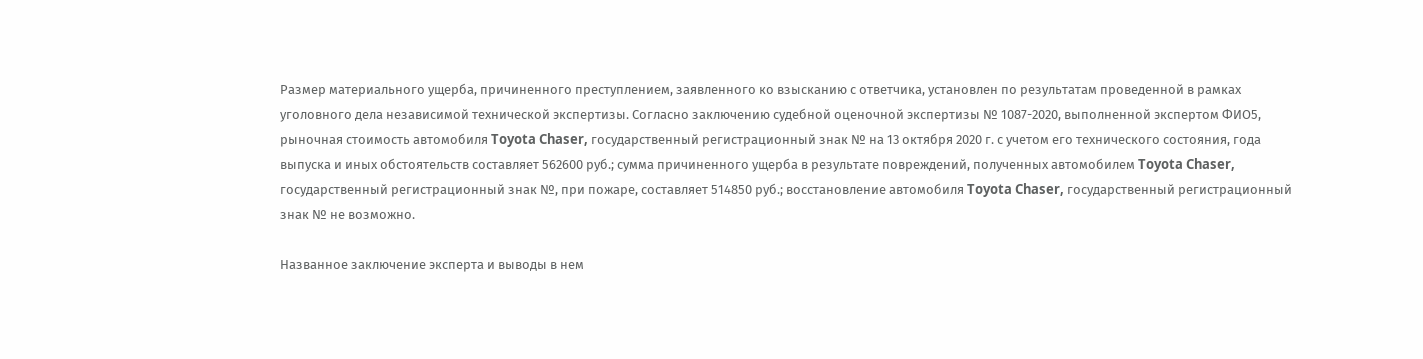Размер материального ущерба, причиненного преступлением, заявленного ко взысканию с ответчика, установлен по результатам проведенной в рамках уголовного дела независимой технической экспертизы. Согласно заключению судебной оценочной экспертизы № 1087-2020, выполненной экспертом ФИО5, рыночная стоимость автомобиля Toyota Chaser, государственный регистрационный знак № на 13 октября 2020 г. с учетом его технического состояния, года выпуска и иных обстоятельств составляет 562600 руб.; сумма причиненного ущерба в результате повреждений, полученных автомобилем Toyota Chaser, государственный регистрационный знак №, при пожаре, составляет 514850 руб.; восстановление автомобиля Toyota Chaser, государственный регистрационный знак № не возможно.

Названное заключение эксперта и выводы в нем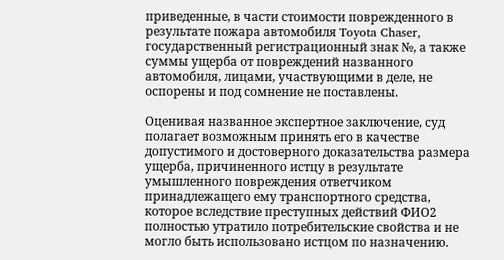приведенные, в части стоимости поврежденного в результате пожара автомобиля Toyota Chaser, государственный регистрационный знак №, а также суммы ущерба от повреждений названного автомобиля, лицами, участвующими в деле, не оспорены и под сомнение не поставлены.

Оценивая названное экспертное заключение, суд полагает возможным принять его в качестве допустимого и достоверного доказательства размера ущерба, причиненного истцу в результате умышленного повреждения ответчиком принадлежащего ему транспортного средства, которое вследствие преступных действий ФИО2 полностью утратило потребительские свойства и не могло быть использовано истцом по назначению.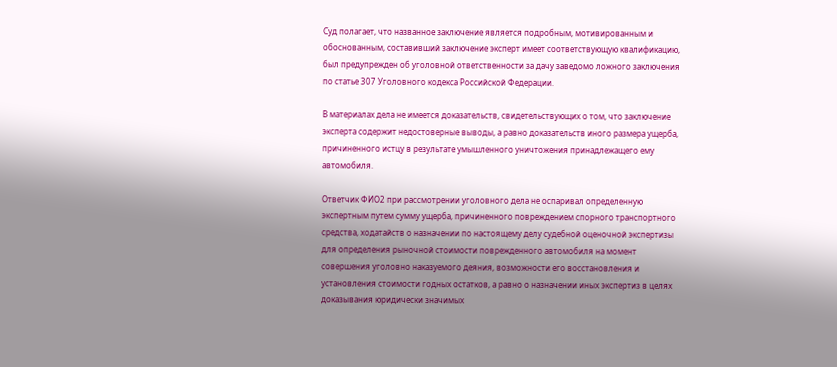Суд полагает, что названное заключение является подробным, мотивированным и обоснованным, составивший заключение эксперт имеет соответствующую квалификацию, был предупрежден об уголовной ответственности за дачу заведомо ложного заключения по статье 307 Уголовного кодекса Российской Федерации.

В материалах дела не имеется доказательств, свидетельствующих о том, что заключение эксперта содержит недостоверные выводы, а равно доказательств иного размера ущерба, причиненного истцу в результате умышленного уничтожения принадлежащего ему автомобиля.

Ответчик ФИО2 при рассмотрении уголовного дела не оспаривал определенную экспертным путем сумму ущерба, причиненного повреждением спорного транспортного средства, ходатайств о назначении по настоящему делу судебной оценочной экспертизы для определения рыночной стоимости поврежденного автомобиля на момент совершения уголовно наказуемого деяния, возможности его восстановления и установления стоимости годных остатков, а равно о назначении иных экспертиз в целях доказывания юридически значимых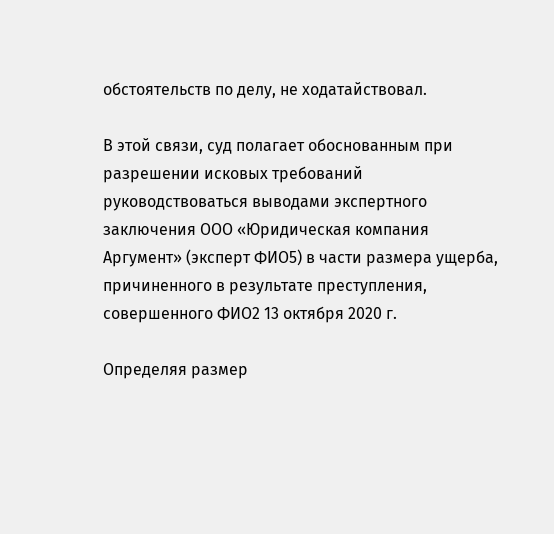обстоятельств по делу, не ходатайствовал.

В этой связи, суд полагает обоснованным при разрешении исковых требований руководствоваться выводами экспертного заключения ООО «Юридическая компания Аргумент» (эксперт ФИО5) в части размера ущерба, причиненного в результате преступления, совершенного ФИО2 13 октября 2020 г.

Определяя размер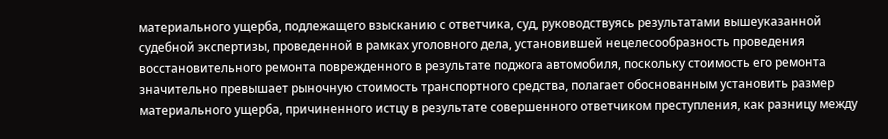материального ущерба, подлежащего взысканию с ответчика, суд, руководствуясь результатами вышеуказанной судебной экспертизы, проведенной в рамках уголовного дела, установившей нецелесообразность проведения восстановительного ремонта поврежденного в результате поджога автомобиля, поскольку стоимость его ремонта значительно превышает рыночную стоимость транспортного средства, полагает обоснованным установить размер материального ущерба, причиненного истцу в результате совершенного ответчиком преступления, как разницу между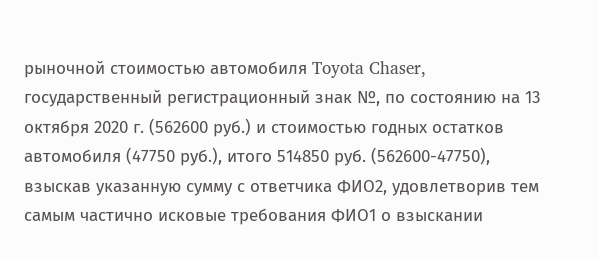рыночной стоимостью автомобиля Toyota Chaser, государственный регистрационный знак №, по состоянию на 13 октября 2020 г. (562600 руб.) и стоимостью годных остатков автомобиля (47750 руб.), итого 514850 руб. (562600-47750), взыскав указанную сумму с ответчика ФИО2, удовлетворив тем самым частично исковые требования ФИО1 о взыскании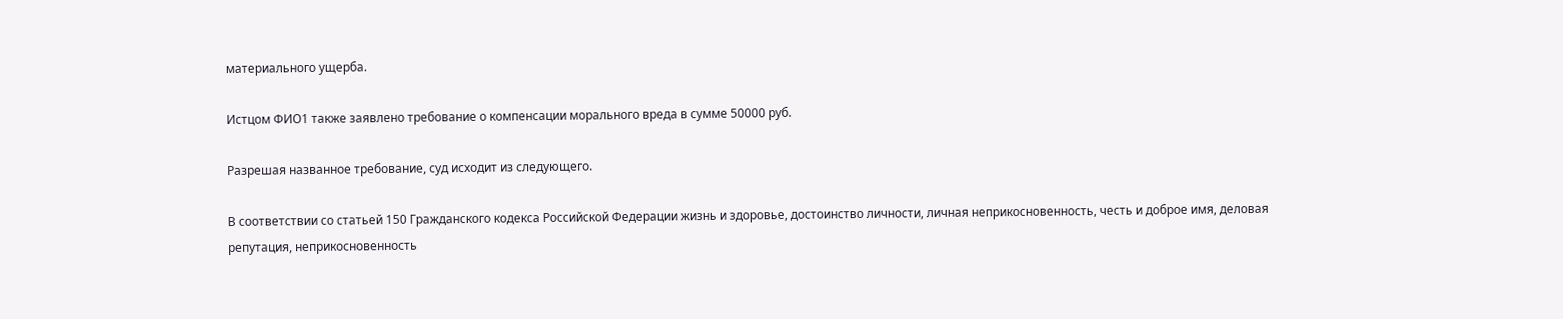материального ущерба.

Истцом ФИО1 также заявлено требование о компенсации морального вреда в сумме 50000 руб.

Разрешая названное требование, суд исходит из следующего.

В соответствии со статьей 150 Гражданского кодекса Российской Федерации жизнь и здоровье, достоинство личности, личная неприкосновенность, честь и доброе имя, деловая репутация, неприкосновенность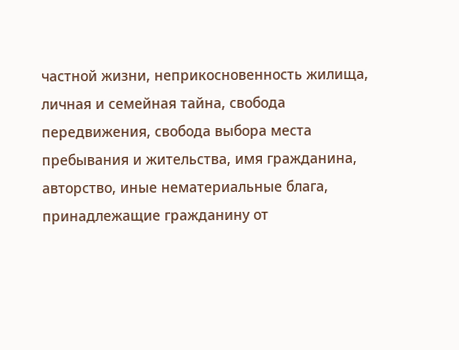частной жизни, неприкосновенность жилища, личная и семейная тайна, свобода передвижения, свобода выбора места пребывания и жительства, имя гражданина, авторство, иные нематериальные блага, принадлежащие гражданину от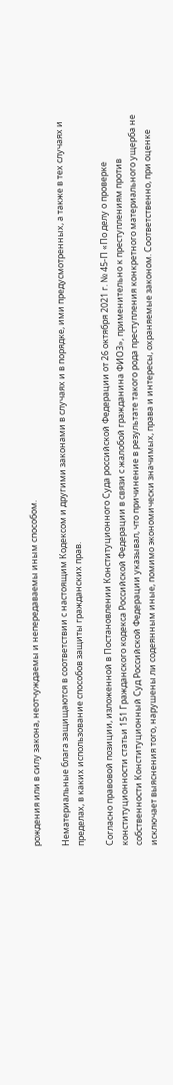рождения или в силу закона, неотчуждаемы и непередаваемы иным способом.

Нематериальные блага защищаются в соответствии с настоящим Кодексом и другими законами в случаях и в порядке, ими предусмотренных, а также в тех случаях и пределах, в каких использование способов защиты гражданских прав.

Согласно правовой позиции, изложенной в Постановлении Конституционного Суда российской Федерации от 26 октября 2021 г. № 45-П «По делу о проверке конституционности статьи 151 Гражданского кодекса Российской Федерации в связи с жалобой гражданина ФИО3», применительно к преступлениям против собственности Конституционный Суд Российской Федерации указывал, что причинение в результате такого рода преступления конкретного материального ущерба не исключает выяснения того, нарушены ли содеянным иные, помимо экономически значимых, права и интересы, охраняемые законом. Соответственно, при оценке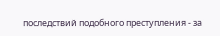последствий подобного преступления - за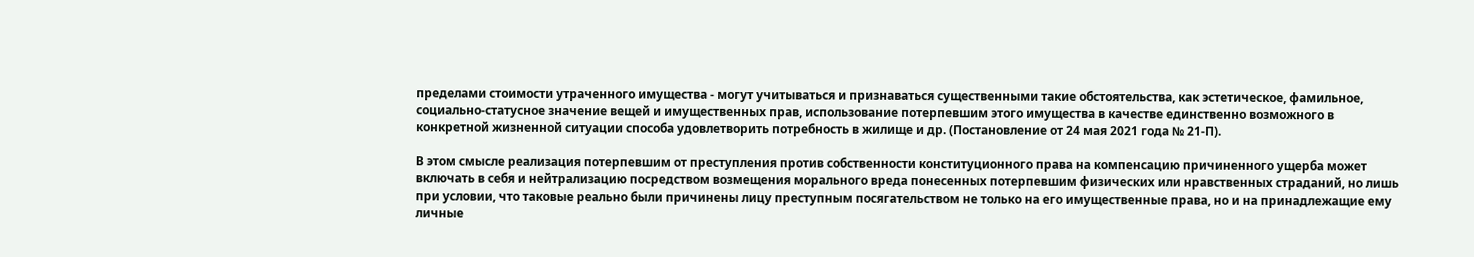пределами стоимости утраченного имущества - могут учитываться и признаваться существенными такие обстоятельства, как эстетическое, фамильное, социально-статусное значение вещей и имущественных прав, использование потерпевшим этого имущества в качестве единственно возможного в конкретной жизненной ситуации способа удовлетворить потребность в жилище и др. (Постановление от 24 мая 2021 года № 21-П).

В этом смысле реализация потерпевшим от преступления против собственности конституционного права на компенсацию причиненного ущерба может включать в себя и нейтрализацию посредством возмещения морального вреда понесенных потерпевшим физических или нравственных страданий, но лишь при условии, что таковые реально были причинены лицу преступным посягательством не только на его имущественные права, но и на принадлежащие ему личные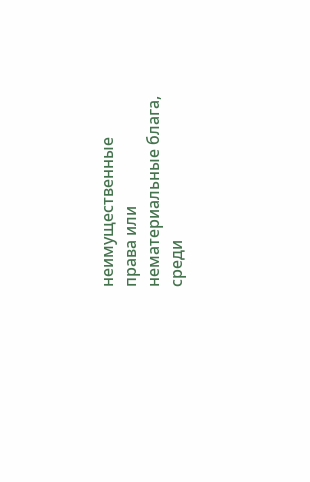неимущественные права или нематериальные блага, среди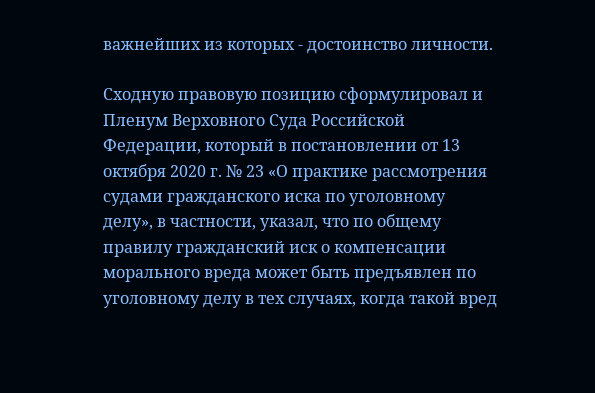важнейших из которых - достоинство личности.

Сходную правовую позицию сформулировал и Пленум Верховного Суда Российской Федерации, который в постановлении от 13 октября 2020 г. № 23 «О практике рассмотрения судами гражданского иска по уголовному делу», в частности, указал, что по общему правилу гражданский иск о компенсации морального вреда может быть предъявлен по уголовному делу в тех случаях, когда такой вред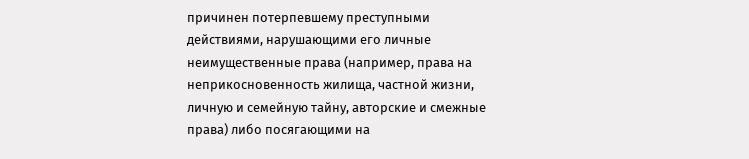причинен потерпевшему преступными действиями, нарушающими его личные неимущественные права (например, права на неприкосновенность жилища, частной жизни, личную и семейную тайну, авторские и смежные права) либо посягающими на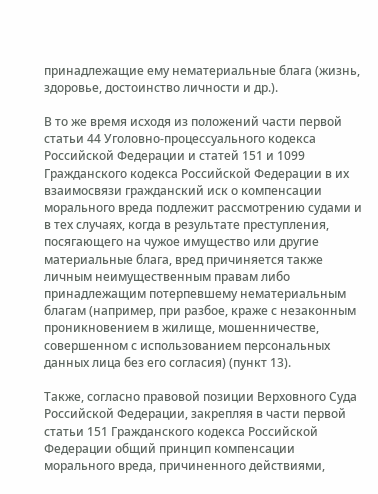принадлежащие ему нематериальные блага (жизнь, здоровье, достоинство личности и др.).

В то же время исходя из положений части первой статьи 44 Уголовно-процессуального кодекса Российской Федерации и статей 151 и 1099 Гражданского кодекса Российской Федерации в их взаимосвязи гражданский иск о компенсации морального вреда подлежит рассмотрению судами и в тех случаях, когда в результате преступления, посягающего на чужое имущество или другие материальные блага, вред причиняется также личным неимущественным правам либо принадлежащим потерпевшему нематериальным благам (например, при разбое, краже с незаконным проникновением в жилище, мошенничестве, совершенном с использованием персональных данных лица без его согласия) (пункт 13).

Также, согласно правовой позиции Верховного Суда Российской Федерации, закрепляя в части первой статьи 151 Гражданского кодекса Российской Федерации общий принцип компенсации морального вреда, причиненного действиями,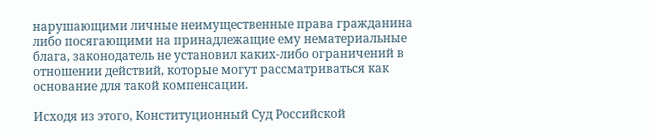нарушающими личные неимущественные права гражданина либо посягающими на принадлежащие ему нематериальные блага, законодатель не установил каких-либо ограничений в отношении действий, которые могут рассматриваться как основание для такой компенсации.

Исходя из этого, Конституционный Суд Российской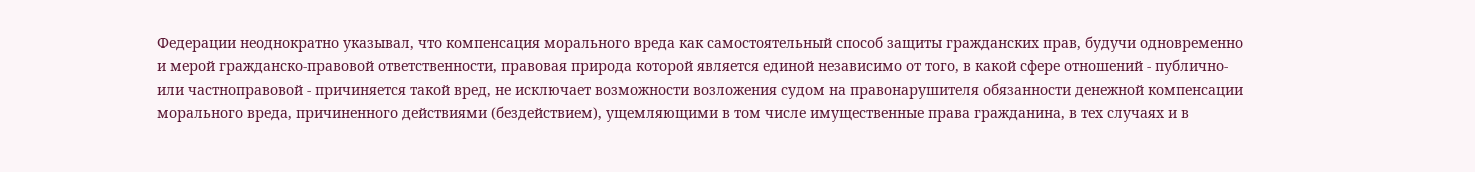Федерации неоднократно указывал, что компенсация морального вреда как самостоятельный способ защиты гражданских прав, будучи одновременно и мерой гражданско-правовой ответственности, правовая природа которой является единой независимо от того, в какой сфере отношений - публично- или частноправовой - причиняется такой вред, не исключает возможности возложения судом на правонарушителя обязанности денежной компенсации морального вреда, причиненного действиями (бездействием), ущемляющими в том числе имущественные права гражданина, в тех случаях и в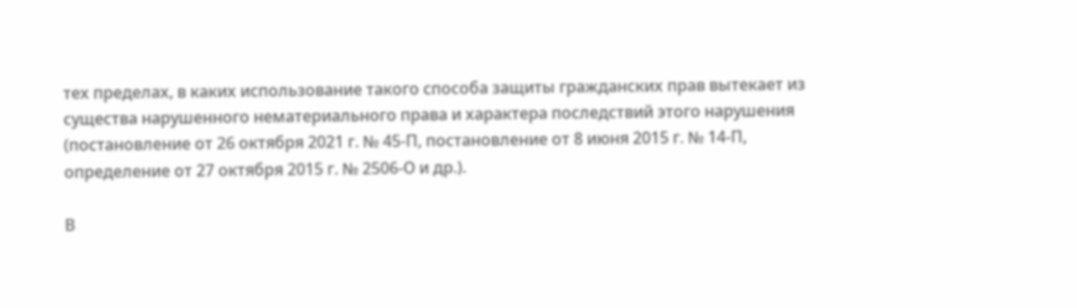тех пределах, в каких использование такого способа защиты гражданских прав вытекает из существа нарушенного нематериального права и характера последствий этого нарушения (постановление от 26 октября 2021 г. № 45-П, постановление от 8 июня 2015 г. № 14-П, определение от 27 октября 2015 г. № 2506-О и др.).

В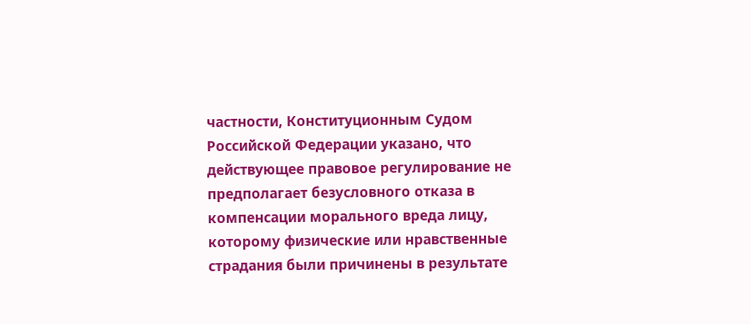частности, Конституционным Судом Российской Федерации указано, что действующее правовое регулирование не предполагает безусловного отказа в компенсации морального вреда лицу, которому физические или нравственные страдания были причинены в результате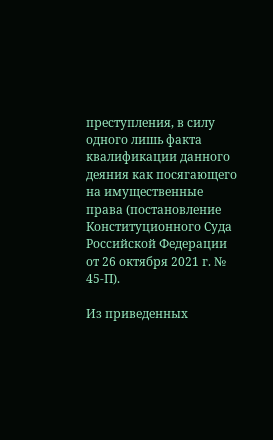преступления, в силу одного лишь факта квалификации данного деяния как посягающего на имущественные права (постановление Конституционного Суда Российской Федерации от 26 октября 2021 г. № 45-П).

Из приведенных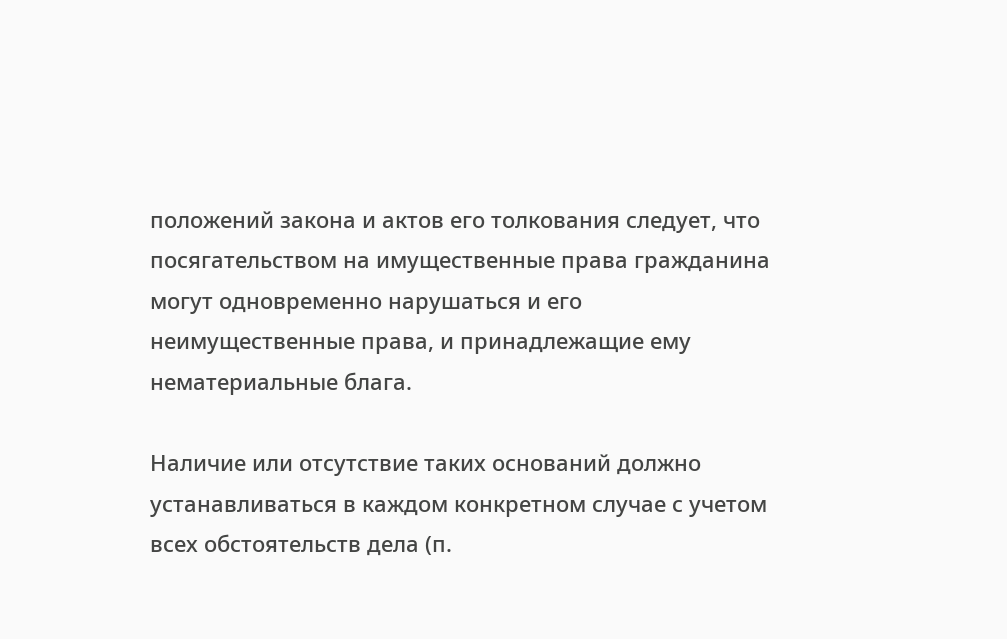положений закона и актов его толкования следует, что посягательством на имущественные права гражданина могут одновременно нарушаться и его неимущественные права, и принадлежащие ему нематериальные блага.

Наличие или отсутствие таких оснований должно устанавливаться в каждом конкретном случае с учетом всех обстоятельств дела (п.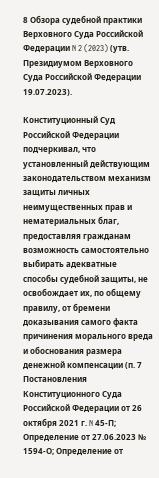8 Обзора судебной практики Верховного Суда Российской Федерации N 2 (2023) (утв. Президиумом Верховного Суда Российской Федерации 19.07.2023).

Конституционный Суд Российской Федерации подчеркивал, что установленный действующим законодательством механизм защиты личных неимущественных прав и нематериальных благ, предоставляя гражданам возможность самостоятельно выбирать адекватные способы судебной защиты, не освобождает их, по общему правилу, от бремени доказывания самого факта причинения морального вреда и обоснования размера денежной компенсации (п. 7 Постановления Конституционного Суда Российской Федерации от 26 октября 2021 г. N 45-П; Определение от 27.06.2023 № 1594-О; Определение от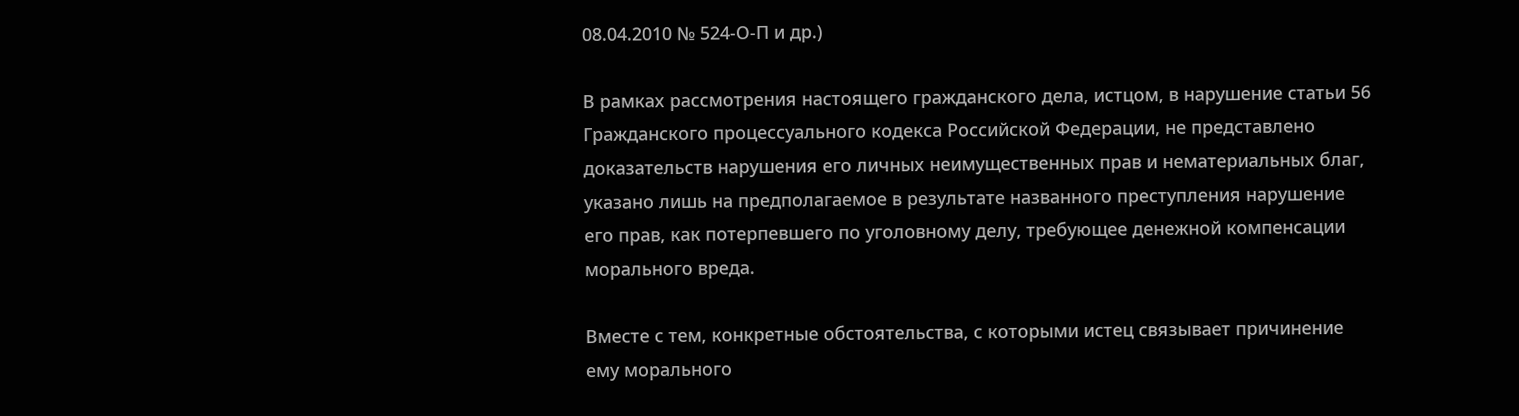08.04.2010 № 524-О-П и др.)

В рамках рассмотрения настоящего гражданского дела, истцом, в нарушение статьи 56 Гражданского процессуального кодекса Российской Федерации, не представлено доказательств нарушения его личных неимущественных прав и нематериальных благ, указано лишь на предполагаемое в результате названного преступления нарушение его прав, как потерпевшего по уголовному делу, требующее денежной компенсации морального вреда.

Вместе с тем, конкретные обстоятельства, с которыми истец связывает причинение ему морального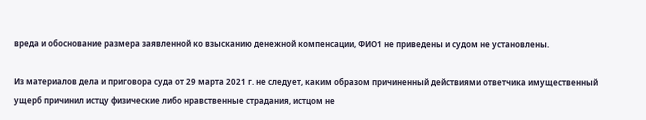вреда и обоснование размера заявленной ко взысканию денежной компенсации, ФИО1 не приведены и судом не установлены.

Из материалов дела и приговора суда от 29 марта 2021 г. не следует, каким образом причиненный действиями ответчика имущественный ущерб причинил истцу физические либо нравственные страдания, истцом не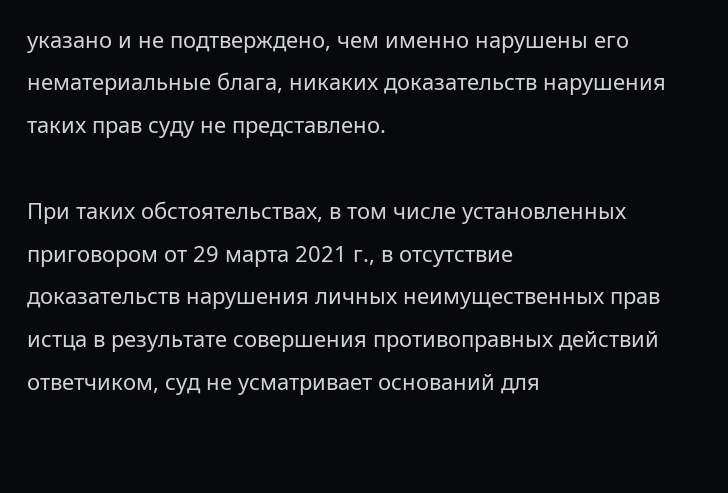указано и не подтверждено, чем именно нарушены его нематериальные блага, никаких доказательств нарушения таких прав суду не представлено.

При таких обстоятельствах, в том числе установленных приговором от 29 марта 2021 г., в отсутствие доказательств нарушения личных неимущественных прав истца в результате совершения противоправных действий ответчиком, суд не усматривает оснований для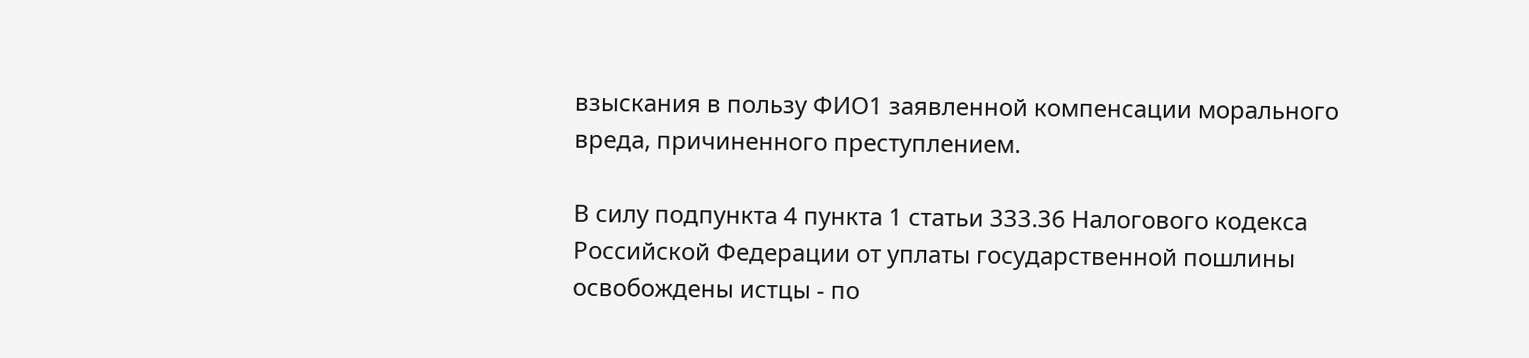взыскания в пользу ФИО1 заявленной компенсации морального вреда, причиненного преступлением.

В силу подпункта 4 пункта 1 статьи 333.36 Налогового кодекса Российской Федерации от уплаты государственной пошлины освобождены истцы - по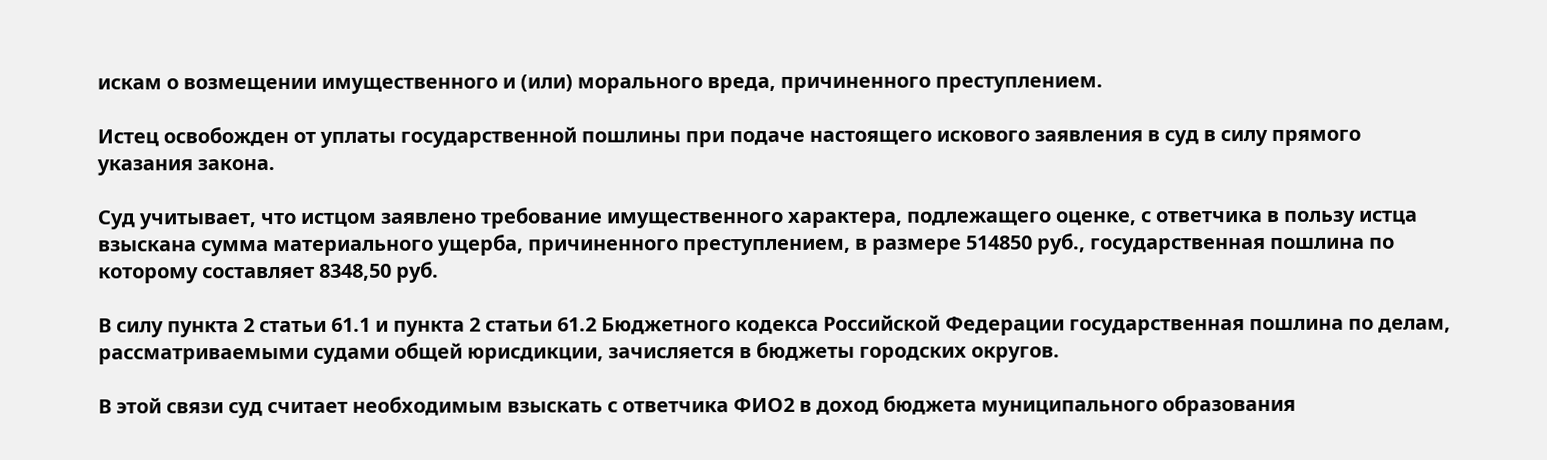искам о возмещении имущественного и (или) морального вреда, причиненного преступлением.

Истец освобожден от уплаты государственной пошлины при подаче настоящего искового заявления в суд в силу прямого указания закона.

Суд учитывает, что истцом заявлено требование имущественного характера, подлежащего оценке, с ответчика в пользу истца взыскана сумма материального ущерба, причиненного преступлением, в размере 514850 руб., государственная пошлина по которому составляет 8348,50 руб.

В силу пункта 2 статьи 61.1 и пункта 2 статьи 61.2 Бюджетного кодекса Российской Федерации государственная пошлина по делам, рассматриваемыми судами общей юрисдикции, зачисляется в бюджеты городских округов.

В этой связи суд считает необходимым взыскать с ответчика ФИО2 в доход бюджета муниципального образования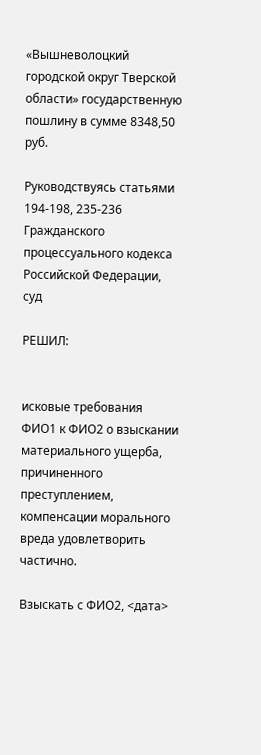«Вышневолоцкий городской округ Тверской области» государственную пошлину в сумме 8348,50 руб.

Руководствуясь статьями 194-198, 235-236 Гражданского процессуального кодекса Российской Федерации, суд

РЕШИЛ:


исковые требования ФИО1 к ФИО2 о взыскании материального ущерба, причиненного преступлением, компенсации морального вреда удовлетворить частично.

Взыскать с ФИО2, <дата>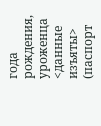года рождения, уроженца <данные изъяты> (паспорт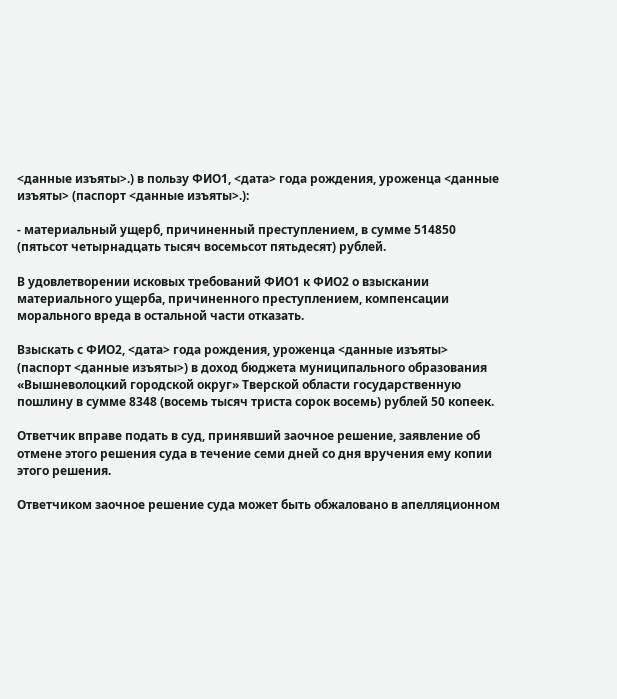<данные изъяты>.) в пользу ФИО1, <дата> года рождения, уроженца <данные изъяты> (паспорт <данные изъяты>.):

- материальный ущерб, причиненный преступлением, в сумме 514850 (пятьсот четырнадцать тысяч восемьсот пятьдесят) рублей.

В удовлетворении исковых требований ФИО1 к ФИО2 о взыскании материального ущерба, причиненного преступлением, компенсации морального вреда в остальной части отказать.

Взыскать с ФИО2, <дата> года рождения, уроженца <данные изъяты> (паспорт <данные изъяты>) в доход бюджета муниципального образования «Вышневолоцкий городской округ» Тверской области государственную пошлину в сумме 8348 (восемь тысяч триста сорок восемь) рублей 50 копеек.

Ответчик вправе подать в суд, принявший заочное решение, заявление об отмене этого решения суда в течение семи дней со дня вручения ему копии этого решения.

Ответчиком заочное решение суда может быть обжаловано в апелляционном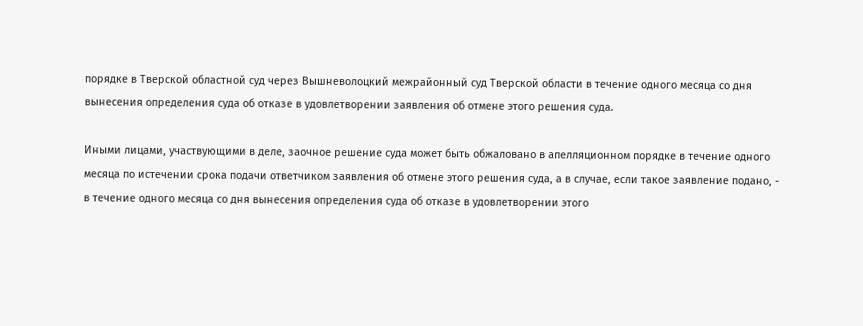порядке в Тверской областной суд через Вышневолоцкий межрайонный суд Тверской области в течение одного месяца со дня вынесения определения суда об отказе в удовлетворении заявления об отмене этого решения суда.

Иными лицами, участвующими в деле, заочное решение суда может быть обжаловано в апелляционном порядке в течение одного месяца по истечении срока подачи ответчиком заявления об отмене этого решения суда, а в случае, если такое заявление подано, - в течение одного месяца со дня вынесения определения суда об отказе в удовлетворении этого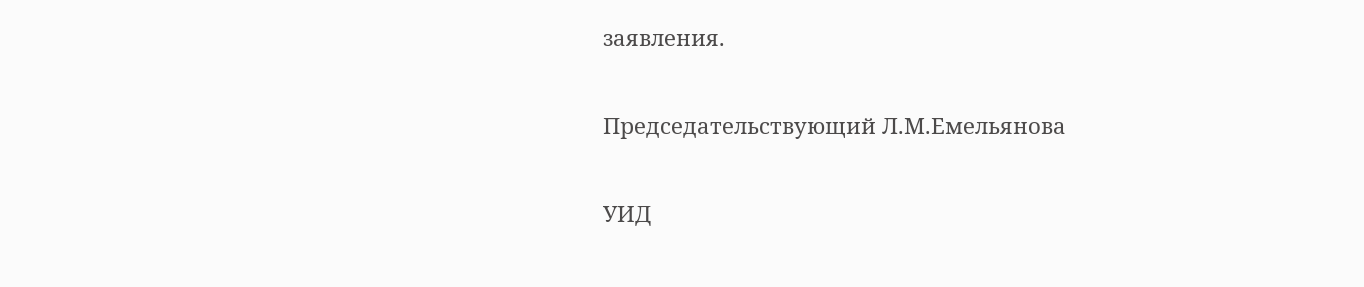заявления.

Председательствующий Л.М.Емельянова

УИД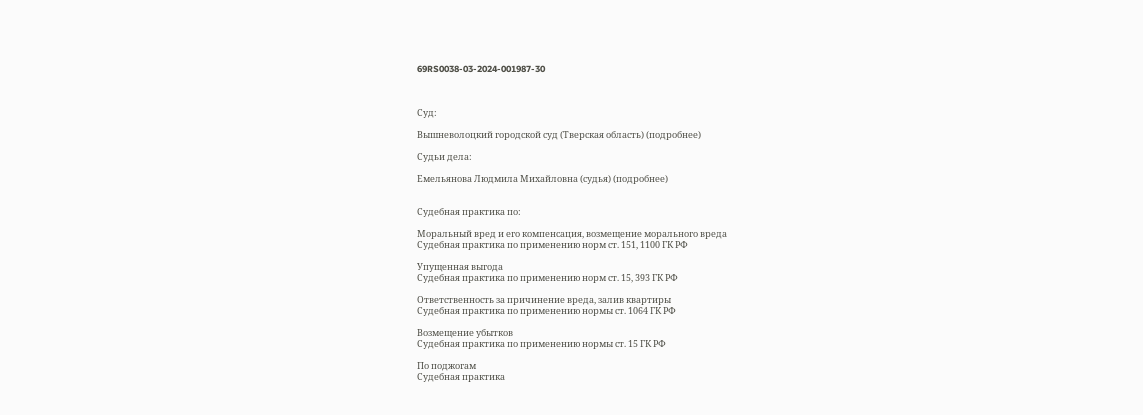69RS0038-03-2024-001987-30



Суд:

Вышневолоцкий городской суд (Тверская область) (подробнее)

Судьи дела:

Емельянова Людмила Михайловна (судья) (подробнее)


Судебная практика по:

Моральный вред и его компенсация, возмещение морального вреда
Судебная практика по применению норм ст. 151, 1100 ГК РФ

Упущенная выгода
Судебная практика по применению норм ст. 15, 393 ГК РФ

Ответственность за причинение вреда, залив квартиры
Судебная практика по применению нормы ст. 1064 ГК РФ

Возмещение убытков
Судебная практика по применению нормы ст. 15 ГК РФ

По поджогам
Судебная практика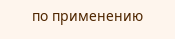по применению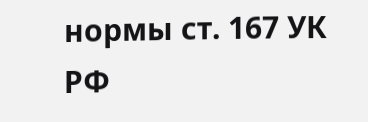нормы ст. 167 УК РФ